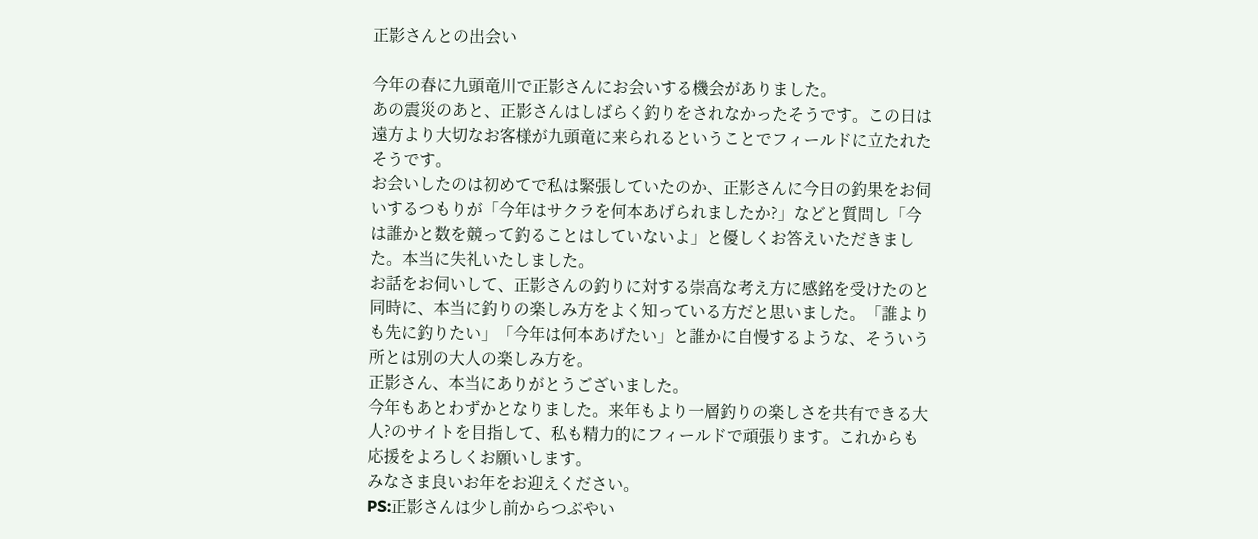正影さんとの出会い

今年の春に九頭竜川で正影さんにお会いする機会がありました。
あの震災のあと、正影さんはしばらく釣りをされなかったそうです。この日は遠方より大切なお客様が九頭竜に来られるということでフィールドに立たれたそうです。
お会いしたのは初めてで私は緊張していたのか、正影さんに今日の釣果をお伺いするつもりが「今年はサクラを何本あげられましたか?」などと質問し「今は誰かと数を競って釣ることはしていないよ」と優しくお答えいただきました。本当に失礼いたしました。
お話をお伺いして、正影さんの釣りに対する崇高な考え方に感銘を受けたのと同時に、本当に釣りの楽しみ方をよく知っている方だと思いました。「誰よりも先に釣りたい」「今年は何本あげたい」と誰かに自慢するような、そういう所とは別の大人の楽しみ方を。
正影さん、本当にありがとうございました。
今年もあとわずかとなりました。来年もより一層釣りの楽しさを共有できる大人?のサイトを目指して、私も精力的にフィールドで頑張ります。これからも応援をよろしくお願いします。
みなさま良いお年をお迎えください。
PS:正影さんは少し前からつぶやい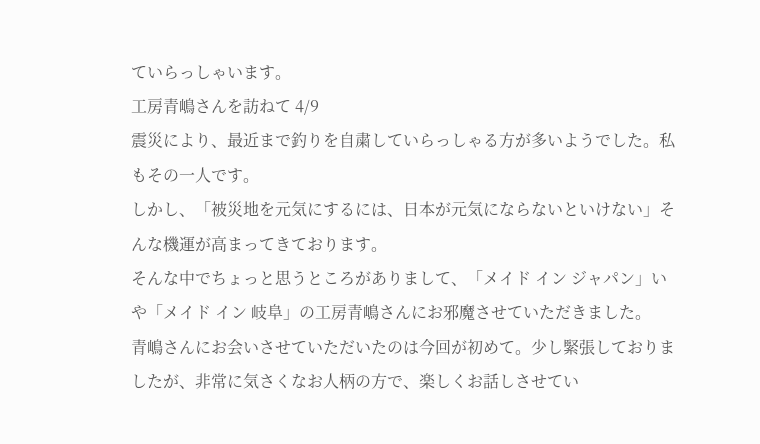ていらっしゃいます。
工房青嶋さんを訪ねて 4/9
震災により、最近まで釣りを自粛していらっしゃる方が多いようでした。私もその一人です。
しかし、「被災地を元気にするには、日本が元気にならないといけない」そんな機運が高まってきております。
そんな中でちょっと思うところがありまして、「メイド イン ジャパン」いや「メイド イン 岐阜」の工房青嶋さんにお邪魔させていただきました。
青嶋さんにお会いさせていただいたのは今回が初めて。少し緊張しておりましたが、非常に気さくなお人柄の方で、楽しくお話しさせてい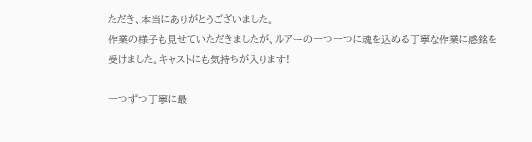ただき、本当にありがとうございました。
作業の様子も見せていただきましたが、ルアーの一つ一つに魂を込める丁寧な作業に感銘を受けました。キャストにも気持ちが入ります!

一つずつ丁寧に最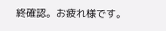終確認。お疲れ様です。